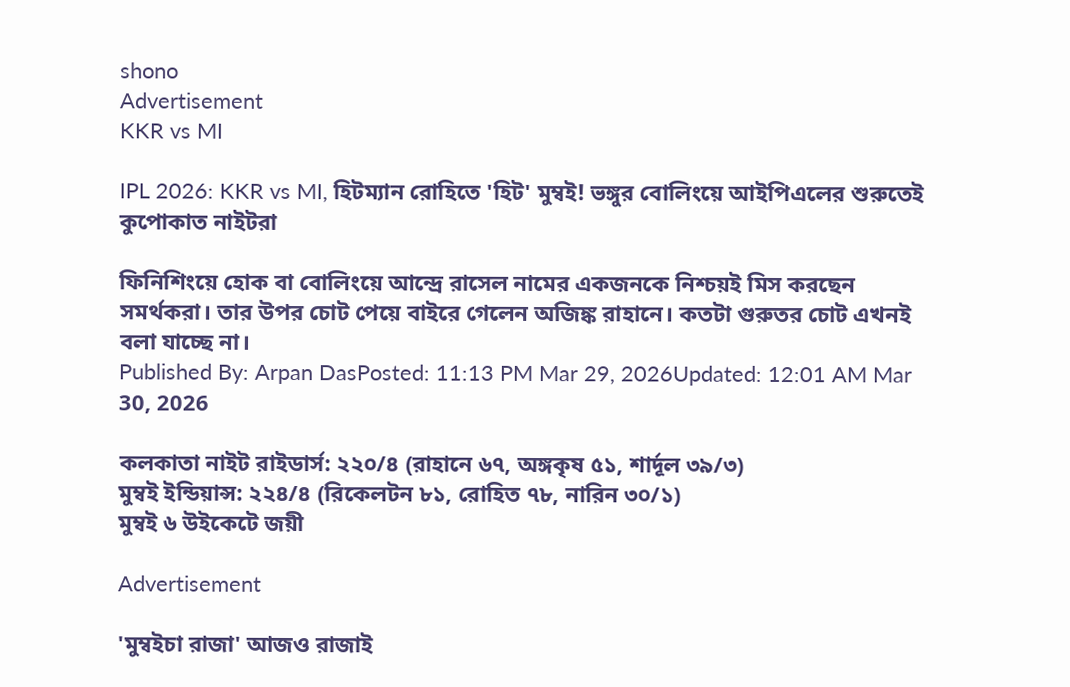shono
Advertisement
KKR vs MI

IPL 2026: KKR vs MI, হিটম্যান রোহিতে 'হিট' মুম্বই! ভঙ্গুর বোলিংয়ে আইপিএলের শুরুতেই কুপোকাত নাইটরা

ফিনিশিংয়ে হোক বা বোলিংয়ে আন্দ্রে রাসেল নামের একজনকে নিশ্চয়ই মিস করছেন সমর্থকরা। তার উপর চোট পেয়ে বাইরে গেলেন অজিঙ্ক রাহানে। কতটা গুরুতর চোট এখনই বলা যাচ্ছে না।
Published By: Arpan DasPosted: 11:13 PM Mar 29, 2026Updated: 12:01 AM Mar 30, 2026

কলকাতা নাইট রাইডার্স: ২২০/৪ (রাহানে ৬৭, অঙ্গকৃষ ৫১, শার্দূল ৩৯/৩)
মুম্বই ইন্ডিয়ান্স: ২২৪/৪ (রিকেলটন ৮১, রোহিত ৭৮, নারিন ৩০/১)
মুম্বই ৬ উইকেটে জয়ী

Advertisement

'মুম্বইচা রাজা' আজও রাজাই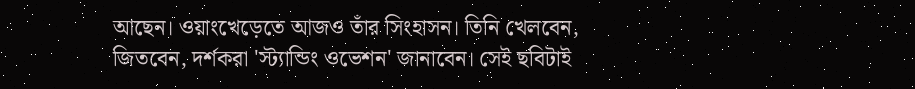আছেন। ওয়াংখেড়েতে আজও তাঁর সিংহাসন। তিনি খেলবেন, জিতবেন, দর্শকরা 'স্ট্যান্ডিং ওভেশন' জানাবেন। সেই ছবিটাই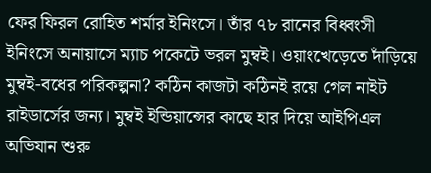ফের ফিরল রোহিত শর্মার ইনিংসে। তাঁর ৭৮ রানের বিধ্বংসী ইনিংসে অনায়াসে ম্যাচ পকেটে ভরল মুম্বই। ওয়াংখেড়েতে দাঁড়িয়ে মুম্বই-বধের পরিকল্পনা? কঠিন কাজটা কঠিনই রয়ে গেল নাইট রাইডার্সের জন্য। মুম্বই ইন্ডিয়ান্সের কাছে হার দিয়ে আইপিএল অভিযান শুরু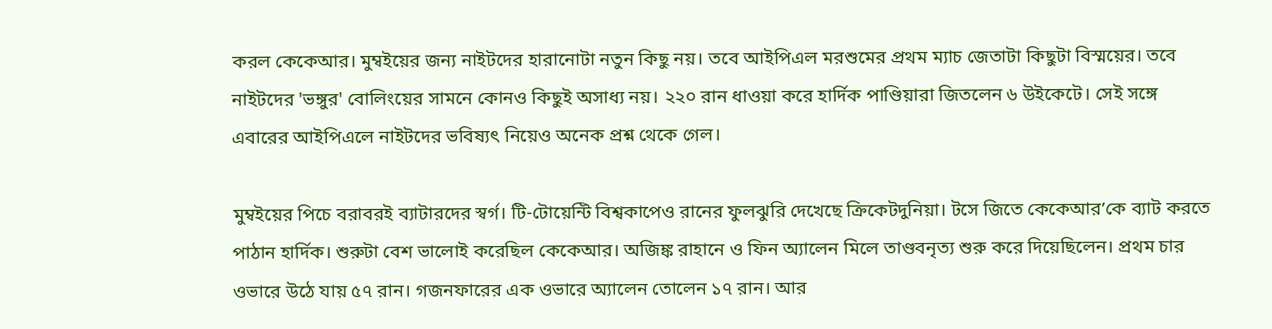করল কেকেআর। মুম্বইয়ের জন্য নাইটদের হারানোটা নতুন কিছু নয়। তবে আইপিএল মরশুমের প্রথম ম্যাচ জেতাটা কিছুটা বিস্ময়ের। তবে নাইটদের 'ভঙ্গুর' বোলিংয়ের সামনে কোনও কিছুই অসাধ্য নয়। ২২০ রান ধাওয়া করে হার্দিক পাণ্ডিয়ারা জিতলেন ৬ উইকেটে। সেই সঙ্গে এবারের আইপিএলে নাইটদের ভবিষ্যৎ নিয়েও অনেক প্রশ্ন থেকে গেল।

মুম্বইয়ের পিচে বরাবরই ব্যাটারদের স্বর্গ। টি-টোয়েন্টি বিশ্বকাপেও রানের ফুলঝুরি দেখেছে ক্রিকেটদুনিয়া। টসে জিতে কেকেআর’কে ব্যাট করতে পাঠান হার্দিক। শুরুটা বেশ ভালোই করেছিল কেকেআর। অজিঙ্ক রাহানে ও ফিন অ্যালেন মিলে তাণ্ডবনৃত্য শুরু করে দিয়েছিলেন। প্রথম চার ওভারে উঠে যায় ৫৭ রান। গজনফারের এক ওভারে অ্যালেন তোলেন ১৭ রান। আর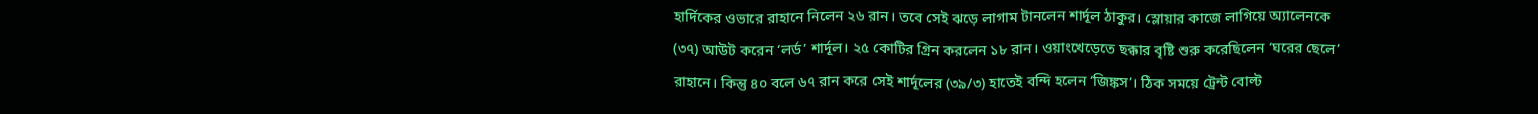হার্দিকের ওভারে রাহানে নিলেন ২৬ রান। তবে সেই ঝড়ে লাগাম টানলেন শার্দূল ঠাকুর। স্লোয়ার কাজে লাগিয়ে অ্যালেনকে (৩৭) আউট করেন ‘লর্ড’ শার্দূল। ২৫ কোটির গ্রিন করলেন ১৮ রান। ওয়াংখেড়েতে ছক্কার বৃষ্টি শুরু করেছিলেন ‘ঘরের ছেলে’ রাহানে। কিন্তু ৪০ বলে ৬৭ রান করে সেই শার্দূলের (৩৯/৩) হাতেই বন্দি হলেন ‘জিঙ্কস’। ঠিক সময়ে ট্রেন্ট বোল্ট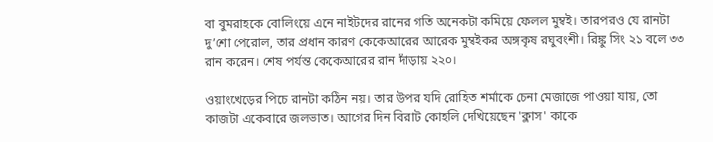বা বুমরাহকে বোলিংয়ে এনে নাইটদের রানের গতি অনেকটা কমিয়ে ফেলল মুম্বই। তারপরও যে রানটা দু’শো পেরোল, তার প্রধান কারণ কেকেআরের আরেক মুম্বইকর অঙ্গকৃষ রঘুবংশী। রিঙ্কু সিং ২১ বলে ৩৩ রান করেন। শেষ পর্যন্ত কেকেআরের রান দাঁড়ায় ২২০।

ওয়াংখেড়ের পিচে রানটা কঠিন নয়। তার উপর যদি রোহিত শর্মাকে চেনা মেজাজে পাওয়া যায়, তো কাজটা একেবারে জলভাত। আগের দিন বিরাট কোহলি দেখিয়েছেন 'ক্লাস' কাকে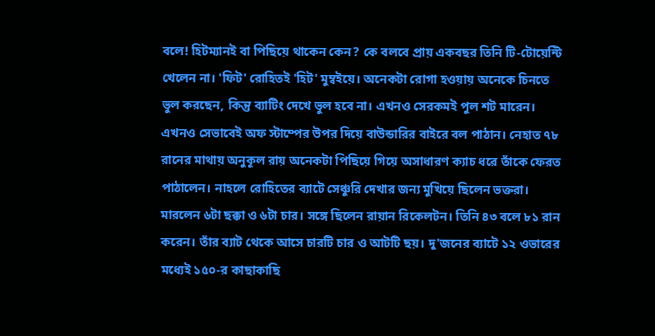বলে! হিটম্যানই বা পিছিয়ে থাকেন কেন? কে বলবে প্রায় একবছর তিনি টি-টোয়েন্টি খেলেন না। 'ফিট' রোহিতই 'হিট' মুম্বইয়ে। অনেকটা রোগা হওয়ায় অনেকে চিনতে ভুল করছেন, কিন্তু ব্যাটিং দেখে ভুল হবে না। এখনও সেরকমই পুল শট মারেন। এখনও সেভাবেই অফ স্টাম্পের উপর দিয়ে বাউন্ডারির বাইরে বল পাঠান। নেহাত ৭৮ রানের মাথায় অনুকূল রায় অনেকটা পিছিয়ে গিয়ে অসাধারণ ক্যাচ ধরে তাঁকে ফেরত পাঠালেন। নাহলে রোহিতের ব্যাটে সেঞ্চুরি দেখার জন্য মুখিয়ে ছিলেন ভক্তরা। মারলেন ৬টা ছক্কা ও ৬টা চার। সঙ্গে ছিলেন রায়ান রিকেলটন। তিনি ৪৩ বলে ৮১ রান করেন। তাঁর ব্যাট থেকে আসে চারটি চার ও আটটি ছয়। দু'জনের ব্যাটে ১২ ওভারের মধ্যেই ১৫০-র কাছাকাছি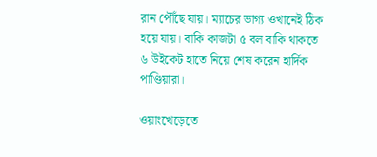রান পৌঁছে যায়। ম্যাচের ভাগ্য ওখানেই ঠিক হয়ে যায়। বাকি কাজটা ৫ বল বাকি থাকতে ৬ উইকেট হাতে নিয়ে শেষ করেন হার্দিক পাণ্ডিয়ারা।

ওয়াংখেড়েতে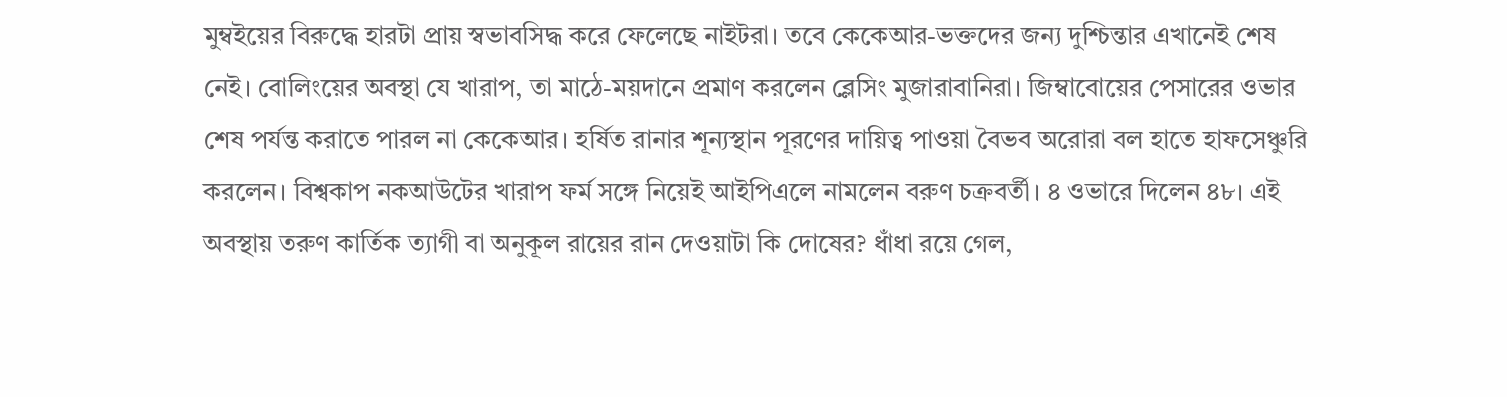মুম্বইয়ের বিরুদ্ধে হারটা প্রায় স্বভাবসিদ্ধ করে ফেলেছে নাইটরা। তবে কেকেআর-ভক্তদের জন্য দুশ্চিন্তার এখানেই শেষ নেই। বোলিংয়ের অবস্থা যে খারাপ, তা মাঠে-ময়দানে প্রমাণ করলেন ব্লেসিং মুজারাবানিরা। জিম্বাবোয়ের পেসারের ওভার শেষ পর্যন্ত করাতে পারল না কেকেআর। হর্ষিত রানার শূন্যস্থান পূরণের দায়িত্ব পাওয়া বৈভব অরোরা বল হাতে হাফসেঞ্চুরি করলেন। বিশ্বকাপ নকআউটের খারাপ ফর্ম সঙ্গে নিয়েই আইপিএলে নামলেন বরুণ চক্রবর্তী। ৪ ওভারে দিলেন ৪৮। এই অবস্থায় তরুণ কার্তিক ত্যাগী বা অনুকূল রায়ের রান দেওয়াটা কি দোষের? ধাঁধা রয়ে গেল,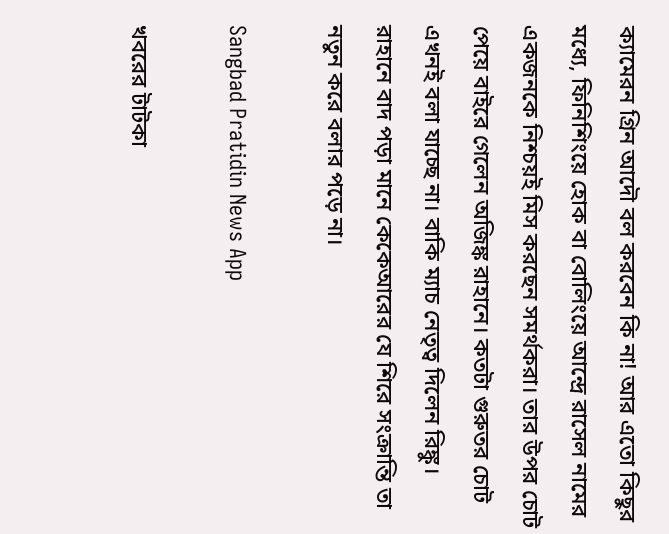ক্যামেরন গ্রিন আদৌ বল করবেন কি না! আর এতো কিছুর মধ্যে, ফিনিশিংয়ে হোক বা বোলিংয়ে আন্দ্রে রাসেল নামের একজনকে নিশ্চয়ই মিস করছেন সমর্থকরা। তার উপর চোট পেয়ে বাইরে গেলেন অজিঙ্ক রাহানে। কতটা গুরুতর চোট এখনই বলা যাচ্ছে না। বাকি ম্যাচ নেতৃত্ব দিলেন রিঙ্কু। রাহানে বাদ পড়া মানে কেকেআরের যে শিরে সংক্রান্তি তা নতুন করে বলার পড়ে না।

Sangbad Pratidin News App

খবরের টাটকা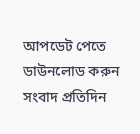আপডেট পেতে ডাউনলোড করুন সংবাদ প্রতিদিন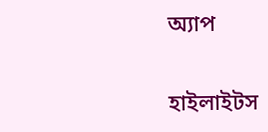অ্যাপ

হাইলাইটস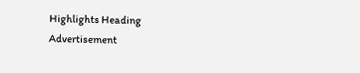Highlights Heading
Advertisement